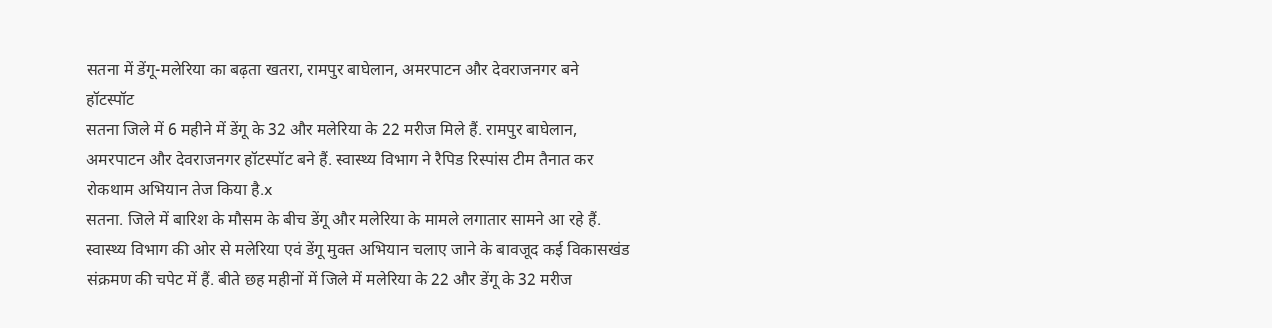सतना में डेंगू-मलेरिया का बढ़ता खतरा, रामपुर बाघेलान, अमरपाटन और देवराजनगर बने हॉटस्पॉट
सतना जिले में 6 महीने में डेंगू के 32 और मलेरिया के 22 मरीज मिले हैं. रामपुर बाघेलान, अमरपाटन और देवराजनगर हॉटस्पॉट बने हैं. स्वास्थ्य विभाग ने रैपिड रिस्पांस टीम तैनात कर रोकथाम अभियान तेज किया है.x
सतना. जिले में बारिश के मौसम के बीच डेंगू और मलेरिया के मामले लगातार सामने आ रहे हैं. स्वास्थ्य विभाग की ओर से मलेरिया एवं डेंगू मुक्त अभियान चलाए जाने के बावजूद कई विकासखंड संक्रमण की चपेट में हैं. बीते छह महीनों में जिले में मलेरिया के 22 और डेंगू के 32 मरीज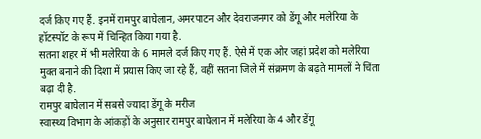दर्ज किए गए हैं. इनमें रामपुर बाघेलान, अमरपाटन और देवराजनगर को डेंगू और मलेरिया के हॉटस्पॉट के रूप में चिन्हित किया गया है.
सतना शहर में भी मलेरिया के 6 मामले दर्ज किए गए हैं. ऐसे में एक ओर जहां प्रदेश को मलेरिया मुक्त बनाने की दिशा में प्रयास किए जा रहे हैं, वहीं सतना जिले में संक्रमण के बढ़ते मामलों ने चिंता बढ़ा दी है.
रामपुर बाघेलान में सबसे ज्यादा डेंगू के मरीज
स्वास्थ्य विभाग के आंकड़ों के अनुसार रामपुर बाघेलान में मलेरिया के 4 और डेंगू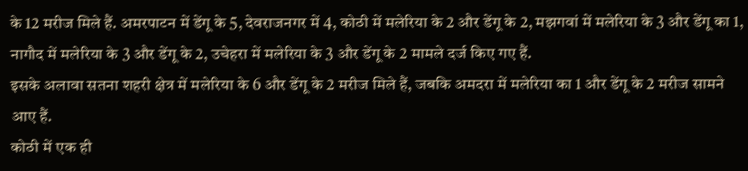के 12 मरीज मिले हैं. अमरपाटन में डेंगू के 5, देवराजनगर में 4, कोठी में मलेरिया के 2 और डेंगू के 2, मझगवां में मलेरिया के 3 और डेंगू का 1, नागौद में मलेरिया के 3 और डेंगू के 2, उचेहरा में मलेरिया के 3 और डेंगू के 2 मामले दर्ज किए गए हैं.
इसके अलावा सतना शहरी क्षेत्र में मलेरिया के 6 और डेंगू के 2 मरीज मिले हैं, जबकि अमदरा में मलेरिया का 1 और डेंगू के 2 मरीज सामने आए हैं.
कोठी में एक ही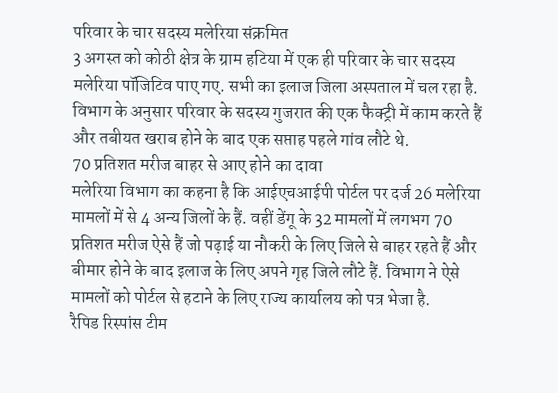परिवार के चार सदस्य मलेरिया संक्रमित
3 अगस्त को कोठी क्षेत्र के ग्राम हटिया में एक ही परिवार के चार सदस्य मलेरिया पॉजिटिव पाए गए. सभी का इलाज जिला अस्पताल में चल रहा है. विभाग के अनुसार परिवार के सदस्य गुजरात की एक फैक्ट्री में काम करते हैं और तबीयत खराब होने के बाद एक सप्ताह पहले गांव लौटे थे.
70 प्रतिशत मरीज बाहर से आए होने का दावा
मलेरिया विभाग का कहना है कि आईएचआईपी पोर्टल पर दर्ज 26 मलेरिया मामलों में से 4 अन्य जिलों के हैं. वहीं डेंगू के 32 मामलों में लगभग 70 प्रतिशत मरीज ऐसे हैं जो पढ़ाई या नौकरी के लिए जिले से बाहर रहते हैं और बीमार होने के बाद इलाज के लिए अपने गृह जिले लौटे हैं. विभाग ने ऐसे मामलों को पोर्टल से हटाने के लिए राज्य कार्यालय को पत्र भेजा है.
रैपिड रिस्पांस टीम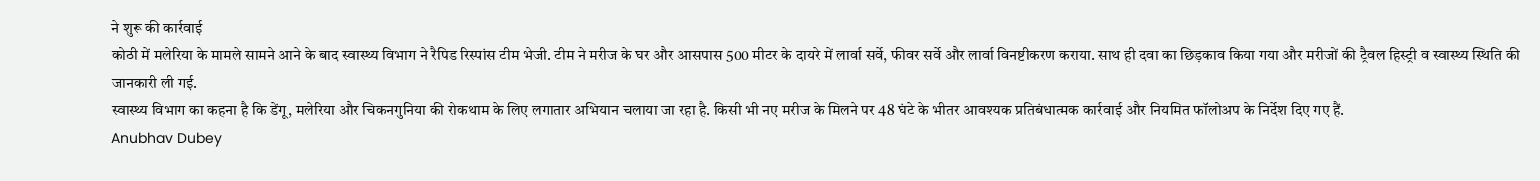ने शुरू की कार्रवाई
कोठी में मलेरिया के मामले सामने आने के बाद स्वास्थ्य विभाग ने रैपिड रिस्पांस टीम भेजी. टीम ने मरीज के घर और आसपास 500 मीटर के दायरे में लार्वा सर्वे, फीवर सर्वे और लार्वा विनष्टीकरण कराया. साथ ही दवा का छिड़काव किया गया और मरीजों की ट्रैवल हिस्ट्री व स्वास्थ्य स्थिति की जानकारी ली गई.
स्वास्थ्य विभाग का कहना है कि डेंगू, मलेरिया और चिकनगुनिया की रोकथाम के लिए लगातार अभियान चलाया जा रहा है. किसी भी नए मरीज के मिलने पर 48 घंटे के भीतर आवश्यक प्रतिबंधात्मक कार्रवाई और नियमित फॉलोअप के निर्देश दिए गए हैं.
Anubhav Dubey